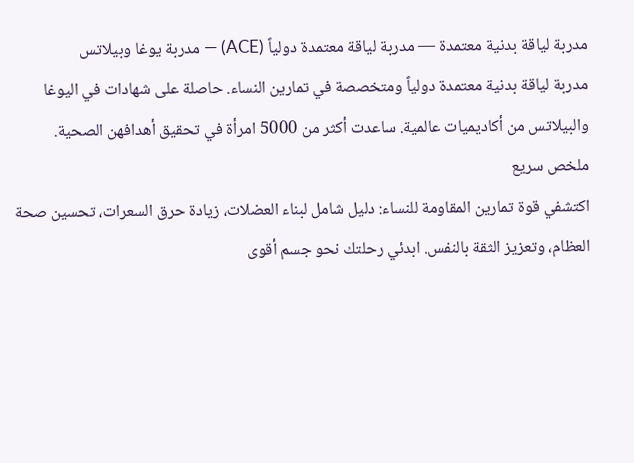مدربة لياقة بدنية معتمدة — مدربة لياقة معتمدة دولياً (ACE) — مدربة يوغا وبيلاتس
مدربة لياقة بدنية معتمدة دولياً ومتخصصة في تمارين النساء. حاصلة على شهادات في اليوغا والبيلاتس من أكاديميات عالمية. ساعدت أكثر من 5000 امرأة في تحقيق أهدافهن الصحية.
ملخص سريع
اكتشفي قوة تمارين المقاومة للنساء: دليل شامل لبناء العضلات، زيادة حرق السعرات، تحسين صحة العظام، وتعزيز الثقة بالنفس. ابدئي رحلتك نحو جسم أقوى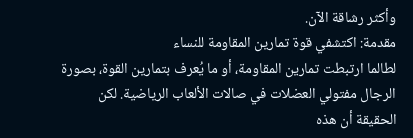وأكثر رشاقة الآن.
مقدمة: اكتشفي قوة تمارين المقاومة للنساء
لطالما ارتبطت تمارين المقاومة، أو ما يُعرف بتمارين القوة، بصورة الرجال مفتولي العضلات في صالات الألعاب الرياضية. لكن الحقيقة أن هذه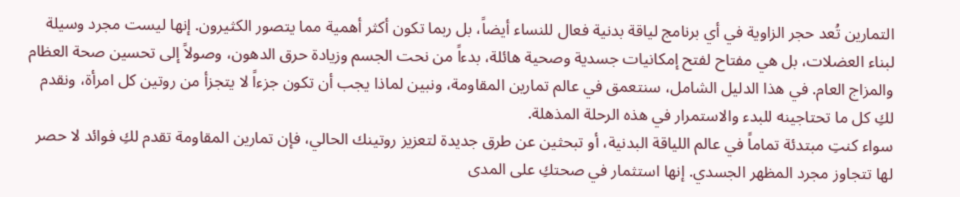التمارين تُعد حجر الزاوية في أي برنامج لياقة بدنية فعال للنساء أيضاً، بل ربما تكون أكثر أهمية مما يتصور الكثيرون. إنها ليست مجرد وسيلة لبناء العضلات، بل هي مفتاح لفتح إمكانيات جسدية وصحية هائلة، بدءاً من نحت الجسم وزيادة حرق الدهون، وصولاً إلى تحسين صحة العظام والمزاج العام. في هذا الدليل الشامل، سنتعمق في عالم تمارين المقاومة، ونبين لماذا يجب أن تكون جزءاً لا يتجزأ من روتين كل امرأة، ونقدم لكِ كل ما تحتاجينه للبدء والاستمرار في هذه الرحلة المذهلة.
سواء كنتِ مبتدئة تماماً في عالم اللياقة البدنية، أو تبحثين عن طرق جديدة لتعزيز روتينك الحالي، فإن تمارين المقاومة تقدم لكِ فوائد لا حصر لها تتجاوز مجرد المظهر الجسدي. إنها استثمار في صحتكِ على المدى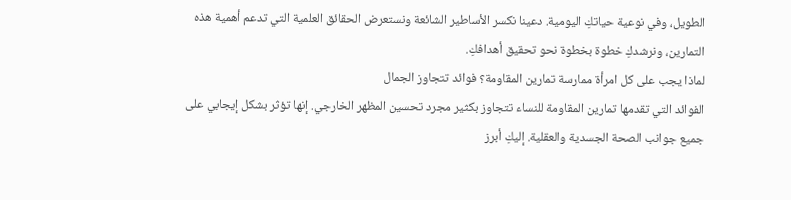الطويل، وفي نوعية حياتكِ اليومية. دعينا نكسر الأساطير الشائعة ونستعرض الحقائق العلمية التي تدعم أهمية هذه التمارين، ونرشدكِ خطوة بخطوة نحو تحقيق أهدافكِ.
لماذا يجب على كل امرأة ممارسة تمارين المقاومة؟ فوائد تتجاوز الجمال
الفوائد التي تقدمها تمارين المقاومة للنساء تتجاوز بكثير مجرد تحسين المظهر الخارجي. إنها تؤثر بشكل إيجابي على جميع جوانب الصحة الجسدية والعقلية. إليكِ أبرز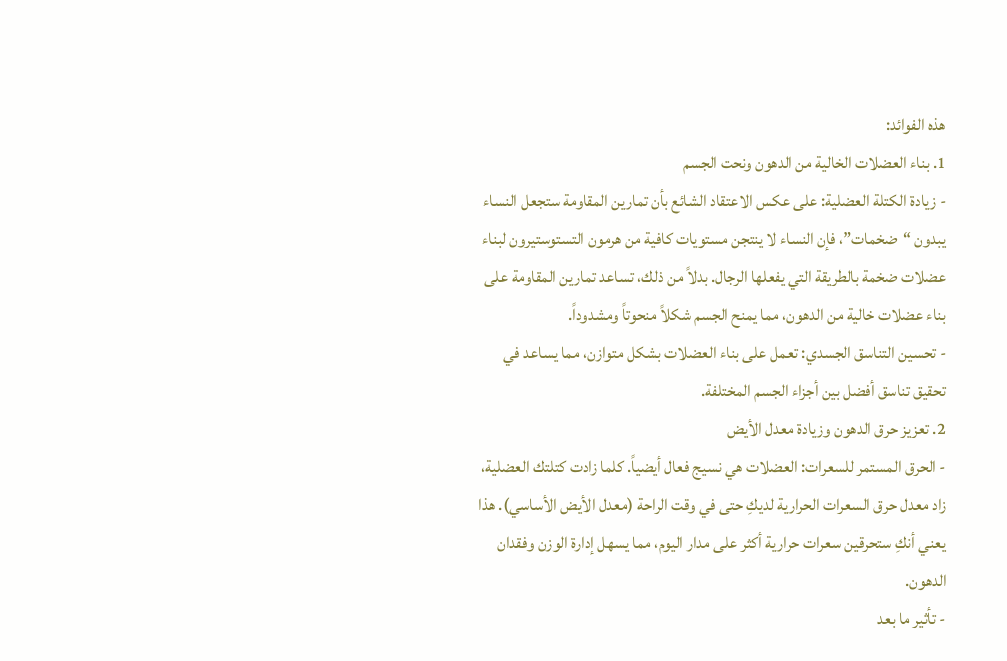هذه الفوائد:
1. بناء العضلات الخالية من الدهون ونحت الجسم
- زيادة الكتلة العضلية: على عكس الاعتقاد الشائع بأن تمارين المقاومة ستجعل النساء يبدون “ضخمات”، فإن النساء لا ينتجن مستويات كافية من هرمون التستوستيرون لبناء عضلات ضخمة بالطريقة التي يفعلها الرجال. بدلاً من ذلك، تساعد تمارين المقاومة على بناء عضلات خالية من الدهون، مما يمنح الجسم شكلاً منحوتاً ومشدوداً.
- تحسين التناسق الجسدي: تعمل على بناء العضلات بشكل متوازن، مما يساعد في تحقيق تناسق أفضل بين أجزاء الجسم المختلفة.
2. تعزيز حرق الدهون وزيادة معدل الأيض
- الحرق المستمر للسعرات: العضلات هي نسيج فعال أيضياً. كلما زادت كتلتك العضلية، زاد معدل حرق السعرات الحرارية لديكِ حتى في وقت الراحة (معدل الأيض الأساسي). هذا يعني أنكِ ستحرقين سعرات حرارية أكثر على مدار اليوم، مما يسهل إدارة الوزن وفقدان الدهون.
- تأثير ما بعد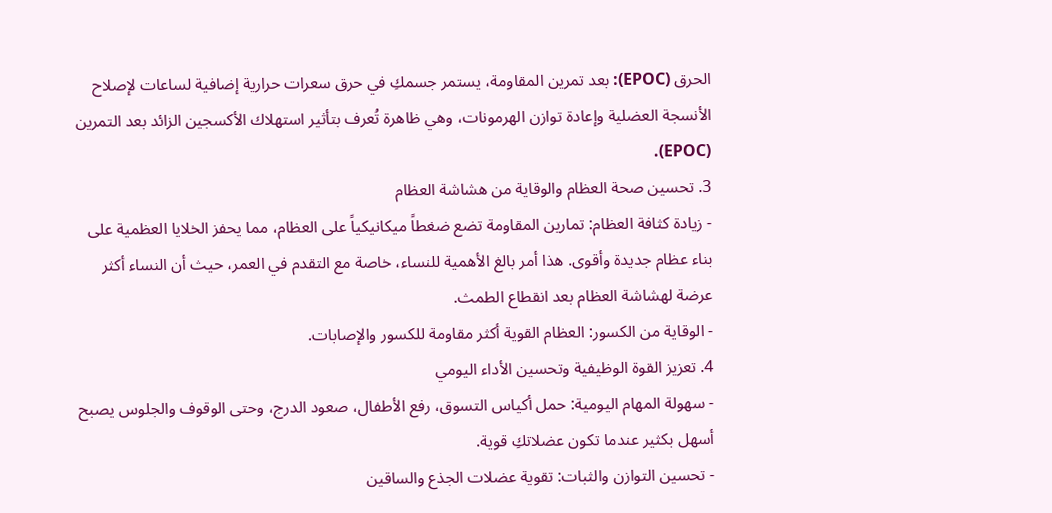الحرق (EPOC): بعد تمرين المقاومة، يستمر جسمكِ في حرق سعرات حرارية إضافية لساعات لإصلاح الأنسجة العضلية وإعادة توازن الهرمونات، وهي ظاهرة تُعرف بتأثير استهلاك الأكسجين الزائد بعد التمرين (EPOC).
3. تحسين صحة العظام والوقاية من هشاشة العظام
- زيادة كثافة العظام: تمارين المقاومة تضع ضغطاً ميكانيكياً على العظام، مما يحفز الخلايا العظمية على بناء عظام جديدة وأقوى. هذا أمر بالغ الأهمية للنساء، خاصة مع التقدم في العمر، حيث أن النساء أكثر عرضة لهشاشة العظام بعد انقطاع الطمث.
- الوقاية من الكسور: العظام القوية أكثر مقاومة للكسور والإصابات.
4. تعزيز القوة الوظيفية وتحسين الأداء اليومي
- سهولة المهام اليومية: حمل أكياس التسوق، رفع الأطفال، صعود الدرج، وحتى الوقوف والجلوس يصبح أسهل بكثير عندما تكون عضلاتكِ قوية.
- تحسين التوازن والثبات: تقوية عضلات الجذع والساقين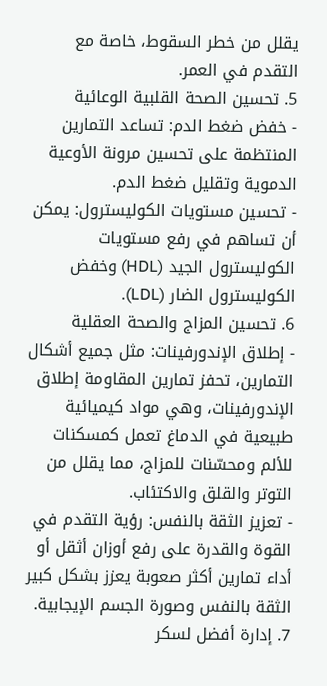يقلل من خطر السقوط، خاصة مع التقدم في العمر.
5. تحسين الصحة القلبية الوعائية
- خفض ضغط الدم: تساعد التمارين المنتظمة على تحسين مرونة الأوعية الدموية وتقليل ضغط الدم.
- تحسين مستويات الكوليسترول: يمكن أن تساهم في رفع مستويات الكوليسترول الجيد (HDL) وخفض الكوليسترول الضار (LDL).
6. تحسين المزاج والصحة العقلية
- إطلاق الإندورفينات: مثل جميع أشكال التمارين، تحفز تمارين المقاومة إطلاق الإندورفينات، وهي مواد كيميائية طبيعية في الدماغ تعمل كمسكنات للألم ومحسّنات للمزاج، مما يقلل من التوتر والقلق والاكتئاب.
- تعزيز الثقة بالنفس: رؤية التقدم في القوة والقدرة على رفع أوزان أثقل أو أداء تمارين أكثر صعوبة يعزز بشكل كبير الثقة بالنفس وصورة الجسم الإيجابية.
7. إدارة أفضل لسكر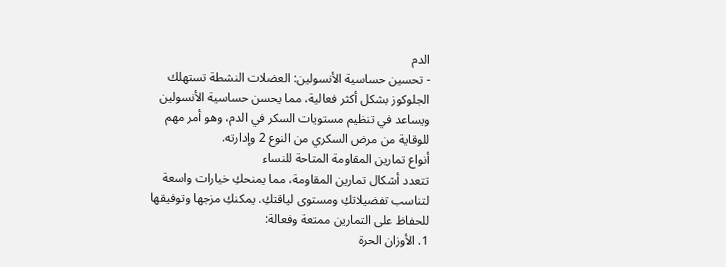الدم
- تحسين حساسية الأنسولين: العضلات النشطة تستهلك الجلوكوز بشكل أكثر فعالية، مما يحسن حساسية الأنسولين ويساعد في تنظيم مستويات السكر في الدم، وهو أمر مهم للوقاية من مرض السكري من النوع 2 وإدارته.
أنواع تمارين المقاومة المتاحة للنساء
تتعدد أشكال تمارين المقاومة، مما يمنحكِ خيارات واسعة لتناسب تفضيلاتكِ ومستوى لياقتكِ. يمكنكِ مزجها وتوفيقها للحفاظ على التمارين ممتعة وفعالة:
1. الأوزان الحرة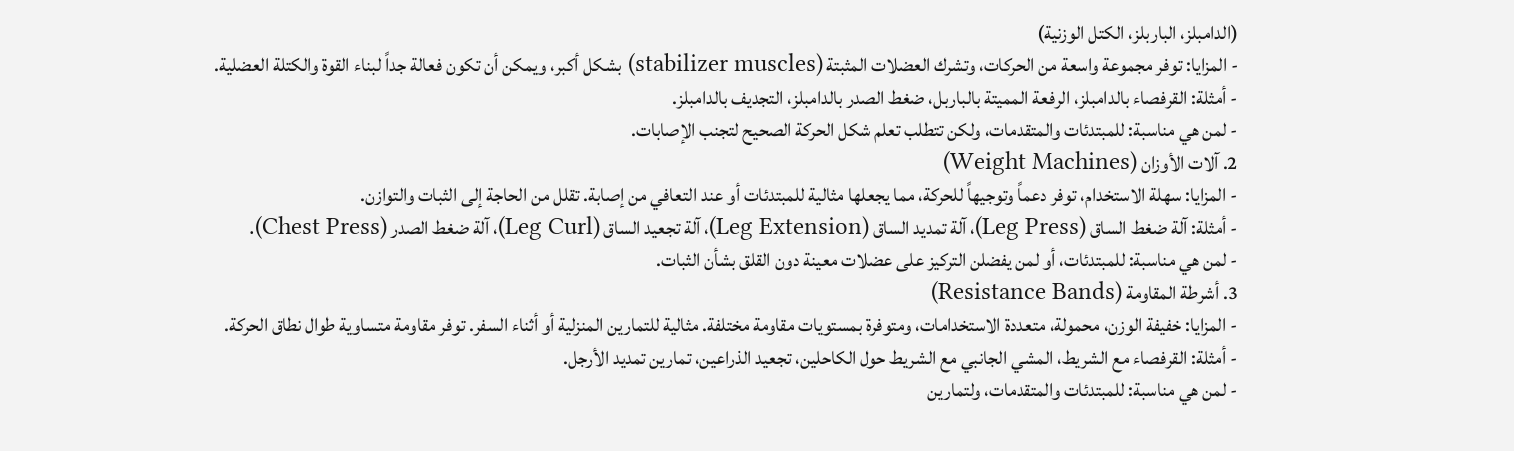(الدامبلز، الباربلز، الكتل الوزنية)
- المزايا: توفر مجموعة واسعة من الحركات، وتشرك العضلات المثبتة (stabilizer muscles) بشكل أكبر، ويمكن أن تكون فعالة جداً لبناء القوة والكتلة العضلية.
- أمثلة: القرفصاء بالدامبلز، الرفعة المميتة بالباربل، ضغط الصدر بالدامبلز، التجديف بالدامبلز.
- لمن هي مناسبة: للمبتدئات والمتقدمات، ولكن تتطلب تعلم شكل الحركة الصحيح لتجنب الإصابات.
2. آلات الأوزان (Weight Machines)
- المزايا: سهلة الاستخدام، توفر دعماً وتوجيهاً للحركة، مما يجعلها مثالية للمبتدئات أو عند التعافي من إصابة. تقلل من الحاجة إلى الثبات والتوازن.
- أمثلة: آلة ضغط الساق (Leg Press)، آلة تمديد الساق (Leg Extension)، آلة تجعيد الساق (Leg Curl)، آلة ضغط الصدر (Chest Press).
- لمن هي مناسبة: للمبتدئات، أو لمن يفضلن التركيز على عضلات معينة دون القلق بشأن الثبات.
3. أشرطة المقاومة (Resistance Bands)
- المزايا: خفيفة الوزن، محمولة، متعددة الاستخدامات، ومتوفرة بمستويات مقاومة مختلفة. مثالية للتمارين المنزلية أو أثناء السفر. توفر مقاومة متساوية طوال نطاق الحركة.
- أمثلة: القرفصاء مع الشريط، المشي الجانبي مع الشريط حول الكاحلين، تجعيد الذراعين، تمارين تمديد الأرجل.
- لمن هي مناسبة: للمبتدئات والمتقدمات، ولتمارين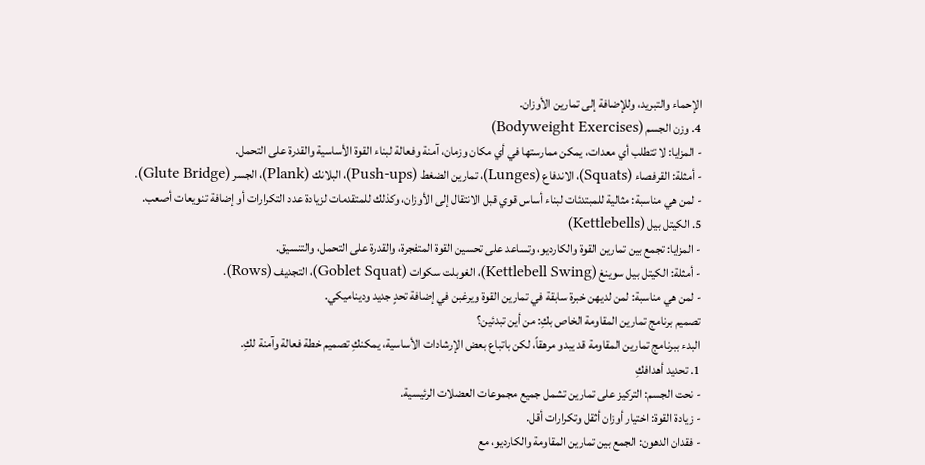الإحماء والتبريد، وللإضافة إلى تمارين الأوزان.
4. وزن الجسم (Bodyweight Exercises)
- المزايا: لا تتطلب أي معدات، يمكن ممارستها في أي مكان وزمان، آمنة وفعالة لبناء القوة الأساسية والقدرة على التحمل.
- أمثلة: القرفصاء (Squats)، الاندفاع (Lunges)، تمارين الضغط (Push-ups)، البلانك (Plank)، الجسر (Glute Bridge).
- لمن هي مناسبة: مثالية للمبتدئات لبناء أساس قوي قبل الانتقال إلى الأوزان، وكذلك للمتقدمات لزيادة عدد التكرارات أو إضافة تنويعات أصعب.
5. الكيتل بيل (Kettlebells)
- المزايا: تجمع بين تمارين القوة والكارديو، وتساعد على تحسين القوة المتفجرة، والقدرة على التحمل، والتنسيق.
- أمثلة: الكيتل بيل سوينغ (Kettlebell Swing)، الغوبلت سكوات (Goblet Squat)، التجديف (Rows).
- لمن هي مناسبة: لمن لديهن خبرة سابقة في تمارين القوة ويرغبن في إضافة تحدٍ جديد وديناميكي.
تصميم برنامج تمارين المقاومة الخاص بكِ: من أين تبدئين؟
البدء ببرنامج تمارين المقاومة قد يبدو مرهقاً، لكن باتباع بعض الإرشادات الأساسية، يمكنكِ تصميم خطة فعالة وآمنة لكِ.
1. تحديد أهدافكِ
- نحت الجسم: التركيز على تمارين تشمل جميع مجموعات العضلات الرئيسية.
- زيادة القوة: اختيار أوزان أثقل وتكرارات أقل.
- فقدان الدهون: الجمع بين تمارين المقاومة والكارديو، مع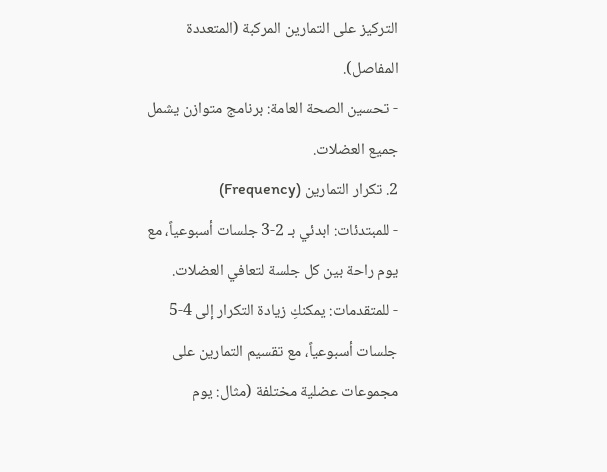التركيز على التمارين المركبة (المتعددة المفاصل).
- تحسين الصحة العامة: برنامج متوازن يشمل جميع العضلات.
2. تكرار التمارين (Frequency)
- للمبتدئات: ابدئي بـ 2-3 جلسات أسبوعياً، مع يوم راحة بين كل جلسة لتعافي العضلات.
- للمتقدمات: يمكنكِ زيادة التكرار إلى 4-5 جلسات أسبوعياً، مع تقسيم التمارين على مجموعات عضلية مختلفة (مثال: يوم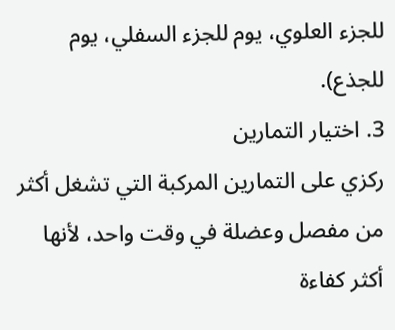للجزء العلوي، يوم للجزء السفلي، يوم للجذع).
3. اختيار التمارين
ركزي على التمارين المركبة التي تشغل أكثر من مفصل وعضلة في وقت واحد، لأنها أكثر كفاءة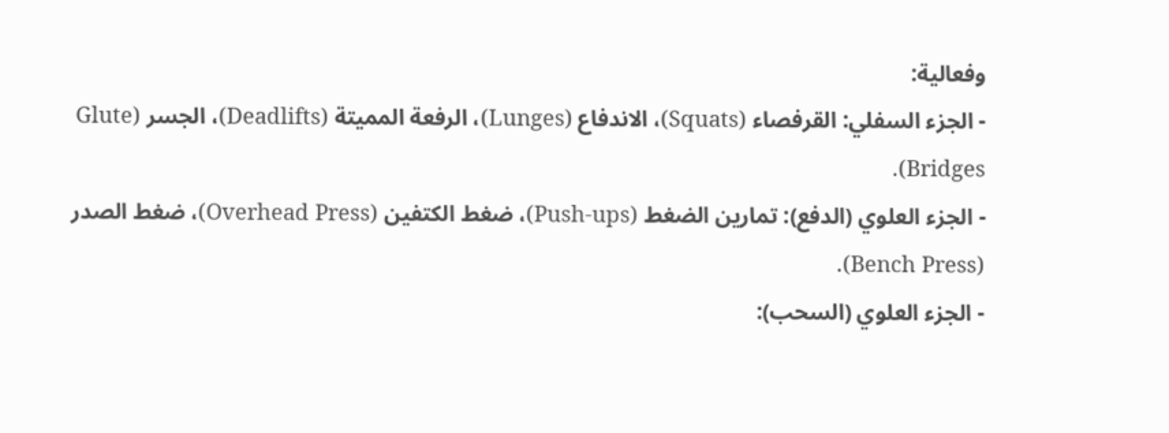وفعالية:
- الجزء السفلي: القرفصاء (Squats)، الاندفاع (Lunges)، الرفعة المميتة (Deadlifts)، الجسر (Glute Bridges).
- الجزء العلوي (الدفع): تمارين الضغط (Push-ups)، ضغط الكتفين (Overhead Press)، ضغط الصدر (Bench Press).
- الجزء العلوي (السحب):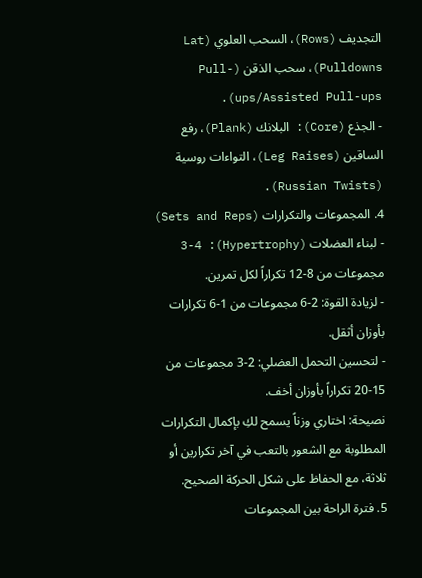التجديف (Rows)، السحب العلوي (Lat Pulldowns)، سحب الذقن (Pull-ups/Assisted Pull-ups).
- الجذع (Core): البلانك (Plank)، رفع الساقين (Leg Raises)، التواءات روسية (Russian Twists).
4. المجموعات والتكرارات (Sets and Reps)
- لبناء العضلات (Hypertrophy): 3-4 مجموعات من 8-12 تكراراً لكل تمرين.
- لزيادة القوة: 2-6 مجموعات من 1-6 تكرارات بأوزان أثقل.
- لتحسين التحمل العضلي: 2-3 مجموعات من 15-20 تكراراً بأوزان أخف.
نصيحة: اختاري وزناً يسمح لكِ بإكمال التكرارات المطلوبة مع الشعور بالتعب في آخر تكرارين أو ثلاثة، مع الحفاظ على شكل الحركة الصحيح.
5. فترة الراحة بين المجموعات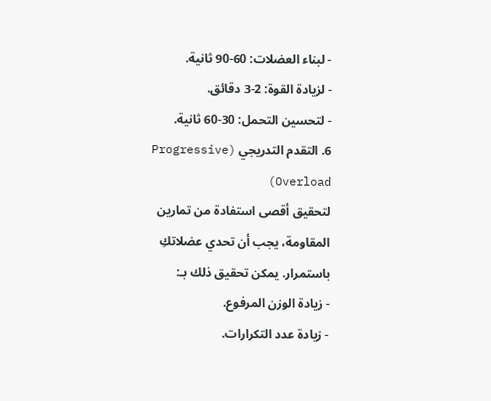- لبناء العضلات: 60-90 ثانية.
- لزيادة القوة: 2-3 دقائق.
- لتحسين التحمل: 30-60 ثانية.
6. التقدم التدريجي (Progressive Overload)
لتحقيق أقصى استفادة من تمارين المقاومة، يجب أن تحدي عضلاتكِ باستمرار. يمكن تحقيق ذلك بـ:
- زيادة الوزن المرفوع.
- زيادة عدد التكرارات.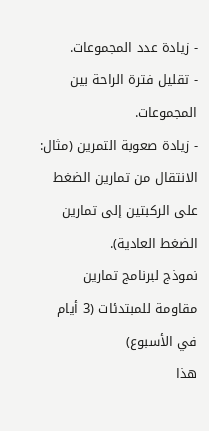- زيادة عدد المجموعات.
- تقليل فترة الراحة بين المجموعات.
- زيادة صعوبة التمرين (مثال: الانتقال من تمارين الضغط على الركبتين إلى تمارين الضغط العادية).
نموذج لبرنامج تمارين مقاومة للمبتدئات (3 أيام في الأسبوع)
هذا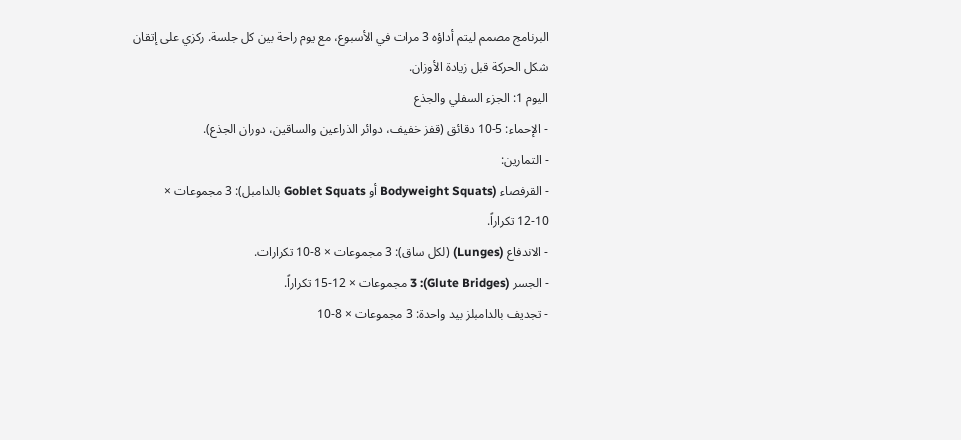البرنامج مصمم ليتم أداؤه 3 مرات في الأسبوع، مع يوم راحة بين كل جلسة. ركزي على إتقان شكل الحركة قبل زيادة الأوزان.
اليوم 1: الجزء السفلي والجذع
- الإحماء: 5-10 دقائق (قفز خفيف، دوائر الذراعين والساقين، دوران الجذع).
- التمارين:
- القرفصاء (Bodyweight Squats أو Goblet Squats بالدامبل): 3 مجموعات × 10-12 تكراراً.
- الاندفاع (Lunges) (لكل ساق): 3 مجموعات × 8-10 تكرارات.
- الجسر (Glute Bridges): 3 مجموعات × 12-15 تكراراً.
- تجديف بالدامبلز بيد واحدة: 3 مجموعات × 8-10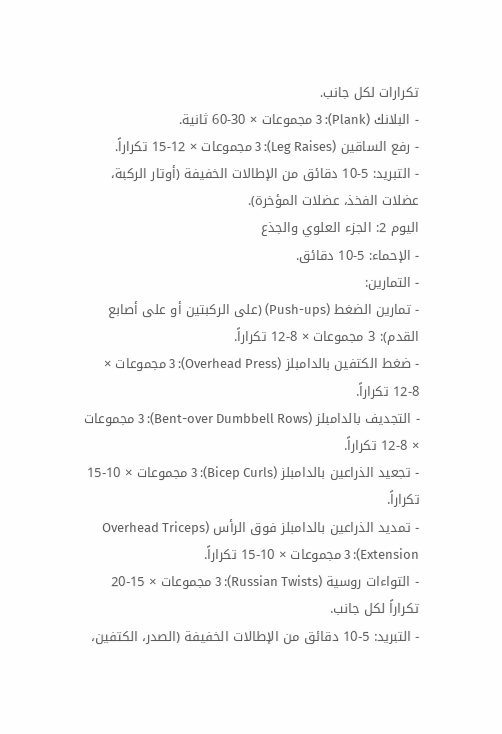تكرارات لكل جانب.
- البلانك (Plank): 3 مجموعات × 30-60 ثانية.
- رفع الساقين (Leg Raises): 3 مجموعات × 12-15 تكراراً.
- التبريد: 5-10 دقائق من الإطالات الخفيفة (أوتار الركبة، عضلات الفخذ، عضلات المؤخرة).
اليوم 2: الجزء العلوي والجذع
- الإحماء: 5-10 دقائق.
- التمارين:
- تمارين الضغط (Push-ups) (على الركبتين أو على أصابع القدم): 3 مجموعات × 8-12 تكراراً.
- ضغط الكتفين بالدامبلز (Overhead Press): 3 مجموعات × 8-12 تكراراً.
- التجديف بالدامبلز (Bent-over Dumbbell Rows): 3 مجموعات × 8-12 تكراراً.
- تجعيد الذراعين بالدامبلز (Bicep Curls): 3 مجموعات × 10-15 تكراراً.
- تمديد الذراعين بالدامبلز فوق الرأس (Overhead Triceps Extension): 3 مجموعات × 10-15 تكراراً.
- التواءات روسية (Russian Twists): 3 مجموعات × 15-20 تكراراً لكل جانب.
- التبريد: 5-10 دقائق من الإطالات الخفيفة (الصدر، الكتفين،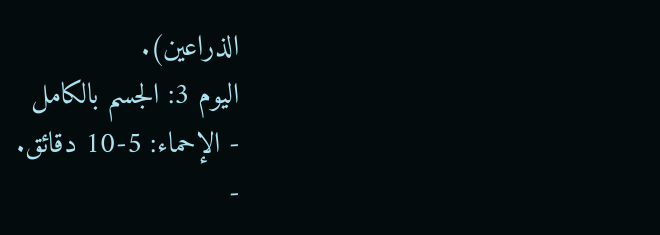الذراعين).
اليوم 3: الجسم بالكامل
- الإحماء: 5-10 دقائق.
-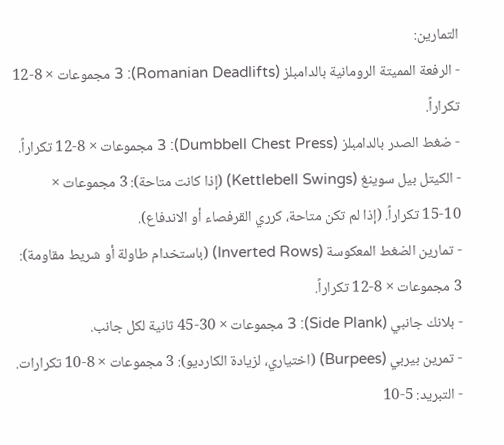التمارين:
- الرفعة المميتة الرومانية بالدامبلز (Romanian Deadlifts): 3 مجموعات × 8-12 تكراراً.
- ضغط الصدر بالدامبلز (Dumbbell Chest Press): 3 مجموعات × 8-12 تكراراً.
- الكيتل بيل سوينغ (Kettlebell Swings) (إذا كانت متاحة): 3 مجموعات × 10-15 تكراراً. (إذا لم تكن متاحة، كرري القرفصاء أو الاندفاع).
- تمارين الضغط المعكوسة (Inverted Rows) (باستخدام طاولة أو شريط مقاومة): 3 مجموعات × 8-12 تكراراً.
- بلانك جانبي (Side Plank): 3 مجموعات × 30-45 ثانية لكل جانب.
- تمرين بيربي (Burpees) (اختياري، لزيادة الكارديو): 3 مجموعات × 8-10 تكرارات.
- التبريد: 5-10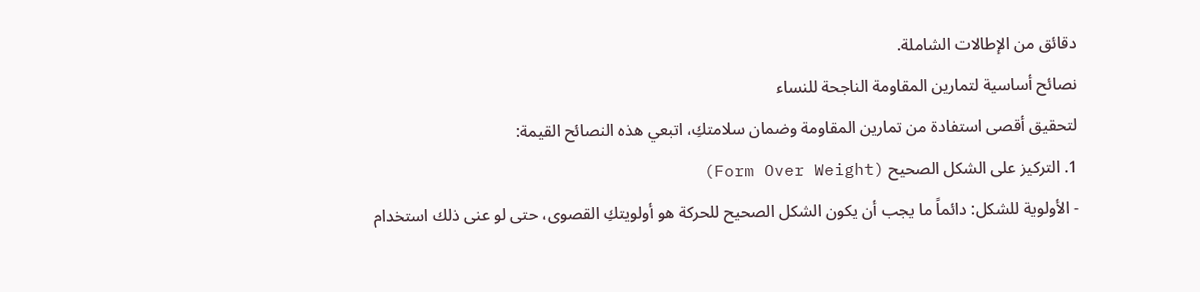دقائق من الإطالات الشاملة.
نصائح أساسية لتمارين المقاومة الناجحة للنساء
لتحقيق أقصى استفادة من تمارين المقاومة وضمان سلامتكِ، اتبعي هذه النصائح القيمة:
1. التركيز على الشكل الصحيح (Form Over Weight)
- الأولوية للشكل: دائماً ما يجب أن يكون الشكل الصحيح للحركة هو أولويتكِ القصوى، حتى لو عنى ذلك استخدام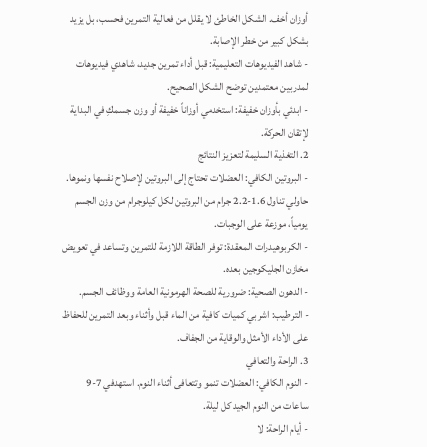أوزان أخف. الشكل الخاطئ لا يقلل من فعالية التمرين فحسب، بل يزيد بشكل كبير من خطر الإصابة.
- شاهد الفيديوهات التعليمية: قبل أداء تمرين جديد، شاهدي فيديوهات لمدربين معتمدين توضح الشكل الصحيح.
- ابدئي بأوزان خفيفة: استخدمي أوزاناً خفيفة أو وزن جسمكِ في البداية لإتقان الحركة.
2. التغذية السليمة لتعزيز النتائج
- البروتين الكافي: العضلات تحتاج إلى البروتين لإصلاح نفسها ونموها. حاولي تناول 1.6-2.2 جرام من البروتين لكل كيلوجرام من وزن الجسم يومياً، موزعة على الوجبات.
- الكربوهيدرات المعقدة: توفر الطاقة اللازمة للتمرين وتساعد في تعويض مخازن الجليكوجين بعده.
- الدهون الصحية: ضرورية للصحة الهرمونية العامة ووظائف الجسم.
- الترطيب: اشربي كميات كافية من الماء قبل وأثناء وبعد التمرين للحفاظ على الأداء الأمثل والوقاية من الجفاف.
3. الراحة والتعافي
- النوم الكافي: العضلات تنمو وتتعافى أثناء النوم. استهدفي 7-9 ساعات من النوم الجيد كل ليلة.
- أيام الراحة: لا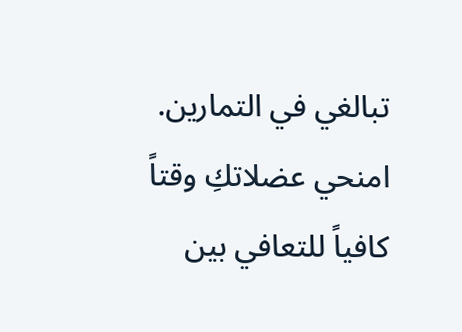تبالغي في التمارين. امنحي عضلاتكِ وقتاً كافياً للتعافي بين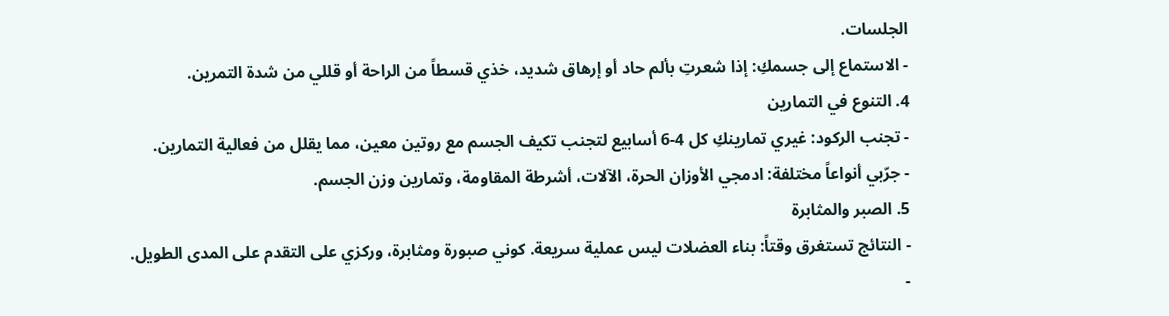الجلسات.
- الاستماع إلى جسمكِ: إذا شعرتِ بألم حاد أو إرهاق شديد، خذي قسطاً من الراحة أو قللي من شدة التمرين.
4. التنوع في التمارين
- تجنب الركود: غيري تمارينكِ كل 4-6 أسابيع لتجنب تكيف الجسم مع روتين معين، مما يقلل من فعالية التمارين.
- جرّبي أنواعاً مختلفة: ادمجي الأوزان الحرة، الآلات، أشرطة المقاومة، وتمارين وزن الجسم.
5. الصبر والمثابرة
- النتائج تستغرق وقتاً: بناء العضلات ليس عملية سريعة. كوني صبورة ومثابرة، وركزي على التقدم على المدى الطويل.
-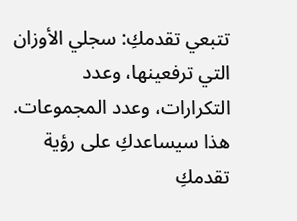تتبعي تقدمكِ: سجلي الأوزان التي ترفعينها، وعدد التكرارات، وعدد المجموعات. هذا سيساعدكِ على رؤية تقدمكِ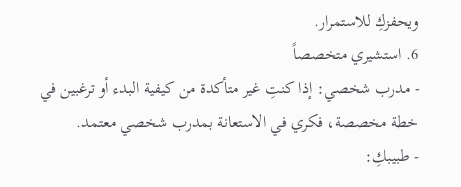ويحفزكِ للاستمرار.
6. استشيري متخصصاً
- مدرب شخصي: إذا كنتِ غير متأكدة من كيفية البدء أو ترغبين في خطة مخصصة، فكري في الاستعانة بمدرب شخصي معتمد.
- طبيبكِ: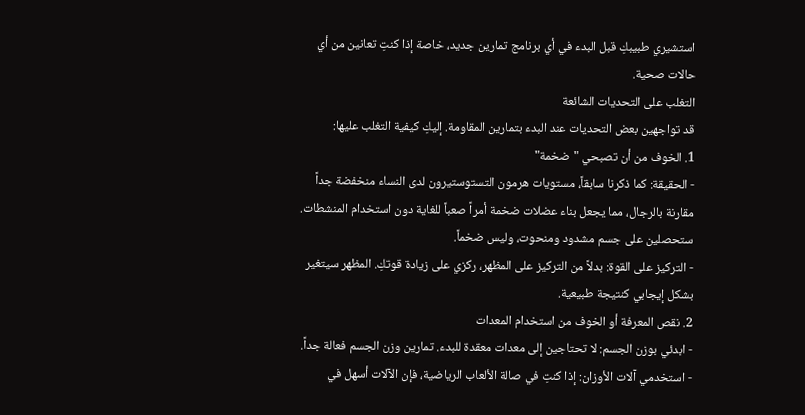استشيري طبيبكِ قبل البدء في أي برنامج تمارين جديد، خاصة إذا كنتِ تعانين من أي حالات صحية.
التغلب على التحديات الشائعة
قد تواجهين بعض التحديات عند البدء بتمارين المقاومة. إليكِ كيفية التغلب عليها:
1. الخوف من أن تصبحي "ضخمة"
- الحقيقة: كما ذكرنا سابقاً، مستويات هرمون التستوستيرون لدى النساء منخفضة جداً مقارنة بالرجال، مما يجعل بناء عضلات ضخمة أمراً صعباً للغاية دون استخدام المنشطات. ستحصلين على جسم مشدود ومنحوت، وليس ضخماً.
- التركيز على القوة: بدلاً من التركيز على المظهر، ركزي على زيادة قوتكِ. المظهر سيتغير بشكل إيجابي كنتيجة طبيعية.
2. نقص المعرفة أو الخوف من استخدام المعدات
- ابدئي بوزن الجسم: لا تحتاجين إلى معدات معقدة للبدء. تمارين وزن الجسم فعالة جداً.
- استخدمي آلات الأوزان: إذا كنتِ في صالة الألعاب الرياضية، فإن الآلات أسهل في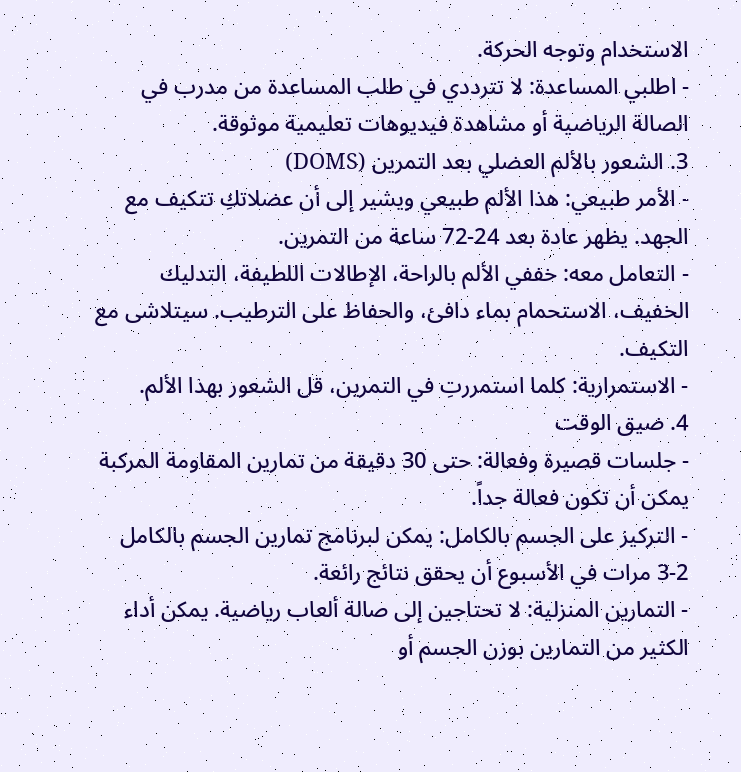الاستخدام وتوجه الحركة.
- اطلبي المساعدة: لا تترددي في طلب المساعدة من مدرب في الصالة الرياضية أو مشاهدة فيديوهات تعليمية موثوقة.
3. الشعور بالألم العضلي بعد التمرين (DOMS)
- الأمر طبيعي: هذا الألم طبيعي ويشير إلى أن عضلاتكِ تتكيف مع الجهد. يظهر عادة بعد 24-72 ساعة من التمرين.
- التعامل معه: خففي الألم بالراحة، الإطالات اللطيفة، التدليك الخفيف، الاستحمام بماء دافئ، والحفاظ على الترطيب. سيتلاشى مع التكيف.
- الاستمرارية: كلما استمررتِ في التمرين، قل الشعور بهذا الألم.
4. ضيق الوقت
- جلسات قصيرة وفعالة: حتى 30 دقيقة من تمارين المقاومة المركبة يمكن أن تكون فعالة جداً.
- التركيز على الجسم بالكامل: يمكن لبرنامج تمارين الجسم بالكامل 2-3 مرات في الأسبوع أن يحقق نتائج رائعة.
- التمارين المنزلية: لا تحتاجين إلى صالة ألعاب رياضية. يمكن أداء الكثير من التمارين بوزن الجسم أو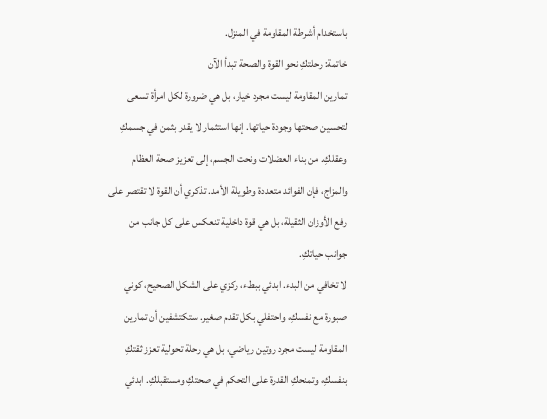باستخدام أشرطة المقاومة في المنزل.
خاتمة: رحلتكِ نحو القوة والصحة تبدأ الآن
تمارين المقاومة ليست مجرد خيار، بل هي ضرورة لكل امرأة تسعى لتحسين صحتها وجودة حياتها. إنها استثمار لا يقدر بثمن في جسمكِ وعقلكِ. من بناء العضلات ونحت الجسم، إلى تعزيز صحة العظام والمزاج، فإن الفوائد متعددة وطويلة الأمد. تذكري أن القوة لا تقتصر على رفع الأوزان الثقيلة، بل هي قوة داخلية تنعكس على كل جانب من جوانب حياتكِ.
لا تخافي من البدء. ابدئي ببطء، ركزي على الشكل الصحيح، كوني صبورة مع نفسكِ، واحتفلي بكل تقدم صغير. ستكتشفين أن تمارين المقاومة ليست مجرد روتين رياضي، بل هي رحلة تحولية تعزز ثقتكِ بنفسكِ، وتمنحكِ القدرة على التحكم في صحتكِ ومستقبلكِ. ابدئي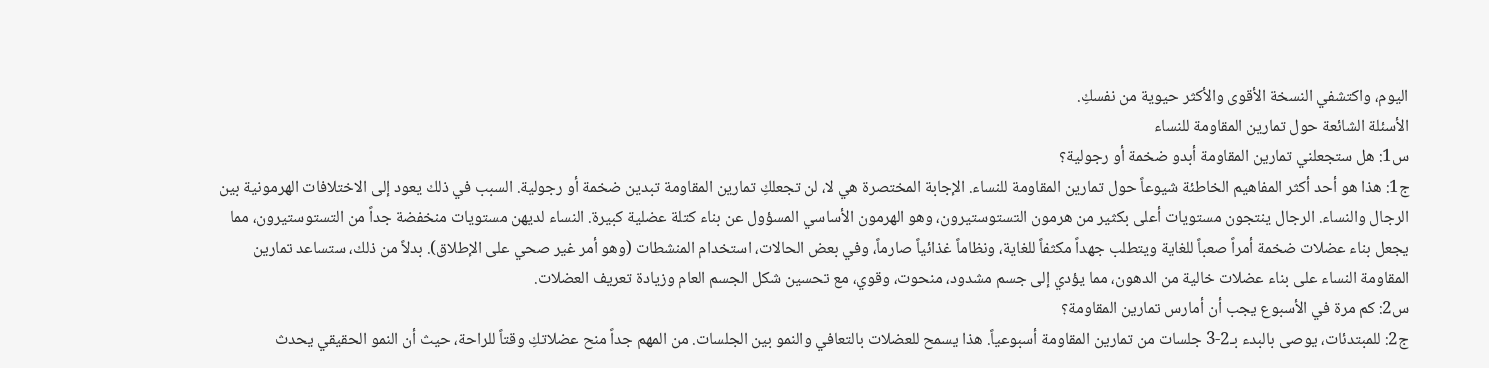اليوم، واكتشفي النسخة الأقوى والأكثر حيوية من نفسكِ.
الأسئلة الشائعة حول تمارين المقاومة للنساء
س1: هل ستجعلني تمارين المقاومة أبدو ضخمة أو رجولية؟
ج1: هذا هو أحد أكثر المفاهيم الخاطئة شيوعاً حول تمارين المقاومة للنساء. الإجابة المختصرة هي لا، لن تجعلكِ تمارين المقاومة تبدين ضخمة أو رجولية. السبب في ذلك يعود إلى الاختلافات الهرمونية بين الرجال والنساء. الرجال ينتجون مستويات أعلى بكثير من هرمون التستوستيرون، وهو الهرمون الأساسي المسؤول عن بناء كتلة عضلية كبيرة. النساء لديهن مستويات منخفضة جداً من التستوستيرون، مما يجعل بناء عضلات ضخمة أمراً صعباً للغاية ويتطلب جهداً مكثفاً للغاية، ونظاماً غذائياً صارماً، وفي بعض الحالات، استخدام المنشطات (وهو أمر غير صحي على الإطلاق). بدلاً من ذلك، ستساعد تمارين المقاومة النساء على بناء عضلات خالية من الدهون، مما يؤدي إلى جسم مشدود، منحوت، وقوي، مع تحسين شكل الجسم العام وزيادة تعريف العضلات.
س2: كم مرة في الأسبوع يجب أن أمارس تمارين المقاومة؟
ج2: للمبتدئات، يوصى بالبدء بـ2-3 جلسات من تمارين المقاومة أسبوعياً. هذا يسمح للعضلات بالتعافي والنمو بين الجلسات. من المهم جداً منح عضلاتكِ وقتاً للراحة، حيث أن النمو الحقيقي يحدث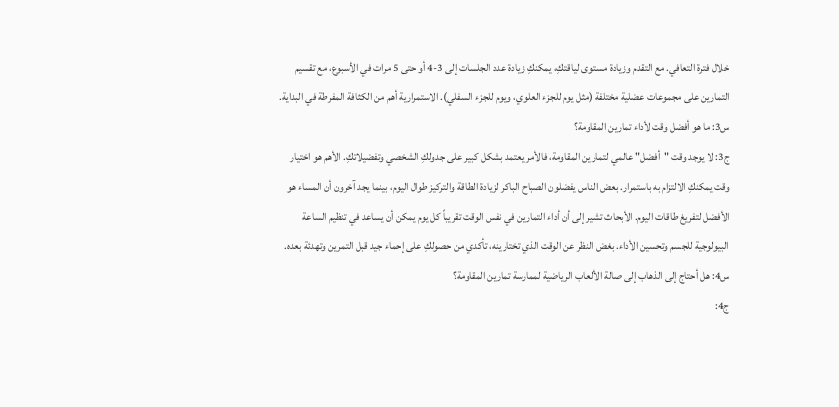خلال فترة التعافي. مع التقدم وزيادة مستوى لياقتكِ، يمكنكِ زيادة عدد الجلسات إلى 3-4 أو حتى 5 مرات في الأسبوع، مع تقسيم التمارين على مجموعات عضلية مختلفة (مثل يوم للجزء العلوي، ويوم للجزء السفلي). الاستمرارية أهم من الكثافة المفرطة في البداية.
س3: ما هو أفضل وقت لأداء تمارين المقاومة؟
ج3: لا يوجد وقت "أفضل" عالمي لتمارين المقاومة، فالأمر يعتمد بشكل كبير على جدولكِ الشخصي وتفضيلاتكِ. الأهم هو اختيار وقت يمكنكِ الالتزام به باستمرار. بعض الناس يفضلون الصباح الباكر لزيادة الطاقة والتركيز طوال اليوم، بينما يجد آخرون أن المساء هو الأفضل لتفريغ طاقات اليوم. الأبحاث تشير إلى أن أداء التمارين في نفس الوقت تقريباً كل يوم يمكن أن يساعد في تنظيم الساعة البيولوجية للجسم وتحسين الأداء. بغض النظر عن الوقت الذي تختارينه، تأكدي من حصولكِ على إحماء جيد قبل التمرين وتهدئة بعده.
س4: هل أحتاج إلى الذهاب إلى صالة الألعاب الرياضية لممارسة تمارين المقاومة؟
ج4: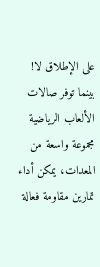على الإطلاق لا! بينما توفر صالات الألعاب الرياضية مجموعة واسعة من المعدات، يمكن أداء تمارين مقاومة فعالة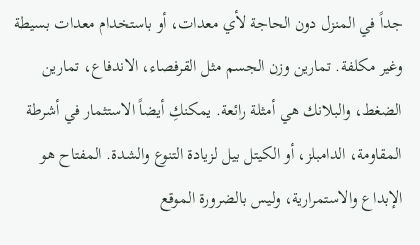جداً في المنزل دون الحاجة لأي معدات، أو باستخدام معدات بسيطة وغير مكلفة. تمارين وزن الجسم مثل القرفصاء، الاندفاع، تمارين الضغط، والبلانك هي أمثلة رائعة. يمكنكِ أيضاً الاستثمار في أشرطة المقاومة، الدامبلز، أو الكيتل بيل لزيادة التنوع والشدة. المفتاح هو الإبداع والاستمرارية، وليس بالضرورة الموقع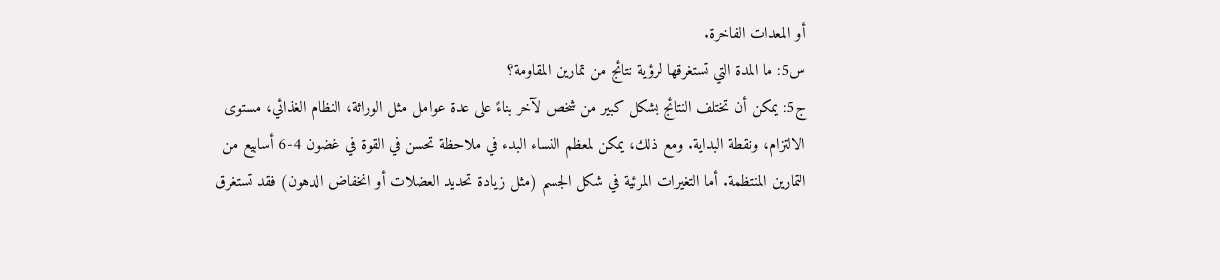أو المعدات الفاخرة.
س5: ما المدة التي تستغرقها لرؤية نتائج من تمارين المقاومة؟
ج5: يمكن أن تختلف النتائج بشكل كبير من شخص لآخر بناءً على عدة عوامل مثل الوراثة، النظام الغذائي، مستوى الالتزام، ونقطة البداية. ومع ذلك، يمكن لمعظم النساء البدء في ملاحظة تحسن في القوة في غضون 4-6 أسابيع من التمارين المنتظمة. أما التغيرات المرئية في شكل الجسم (مثل زيادة تحديد العضلات أو انخفاض الدهون) فقد تستغرق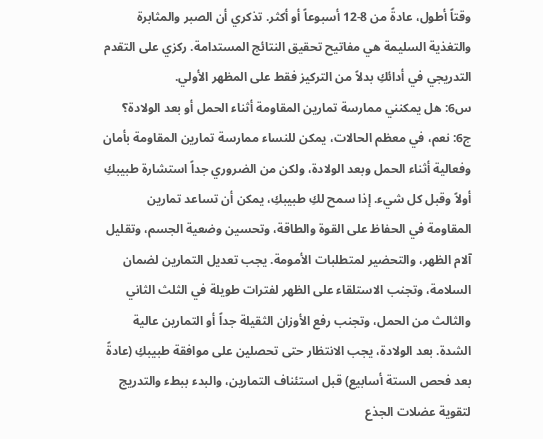وقتاً أطول، عادةً من 8-12 أسبوعاً أو أكثر. تذكري أن الصبر والمثابرة والتغذية السليمة هي مفاتيح تحقيق النتائج المستدامة. ركزي على التقدم التدريجي في أدائكِ بدلاً من التركيز فقط على المظهر الأولي.
س6: هل يمكنني ممارسة تمارين المقاومة أثناء الحمل أو بعد الولادة؟
ج6: نعم، في معظم الحالات، يمكن للنساء ممارسة تمارين المقاومة بأمان وفعالية أثناء الحمل وبعد الولادة، ولكن من الضروري جداً استشارة طبيبكِ أولاً وقبل كل شيء. إذا سمح لكِ طبيبكِ، يمكن أن تساعد تمارين المقاومة في الحفاظ على القوة والطاقة، وتحسين وضعية الجسم، وتقليل آلام الظهر، والتحضير لمتطلبات الأمومة. يجب تعديل التمارين لضمان السلامة، وتجنب الاستلقاء على الظهر لفترات طويلة في الثلث الثاني والثالث من الحمل، وتجنب رفع الأوزان الثقيلة جداً أو التمارين عالية الشدة. بعد الولادة، يجب الانتظار حتى تحصلين على موافقة طبيبكِ (عادةً بعد فحص الستة أسابيع) قبل استئناف التمارين، والبدء ببطء والتدريج لتقوية عضلات الجذع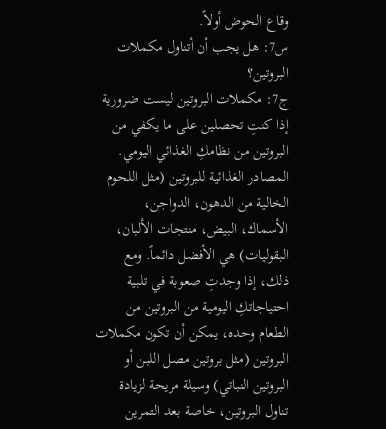وقاع الحوض أولاً.
س7: هل يجب أن أتناول مكملات البروتين؟
ج7: مكملات البروتين ليست ضرورية إذا كنتِ تحصلين على ما يكفي من البروتين من نظامكِ الغذائي اليومي. المصادر الغذائية للبروتين (مثل اللحوم الخالية من الدهون، الدواجن، الأسماك، البيض، منتجات الألبان، البقوليات) هي الأفضل دائماً. ومع ذلك، إذا وجدتِ صعوبة في تلبية احتياجاتكِ اليومية من البروتين من الطعام وحده، يمكن أن تكون مكملات البروتين (مثل بروتين مصل اللبن أو البروتين النباتي) وسيلة مريحة لزيادة تناول البروتين، خاصة بعد التمرين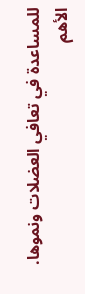للمساعدة في تعافي العضلات ونموها. الأهم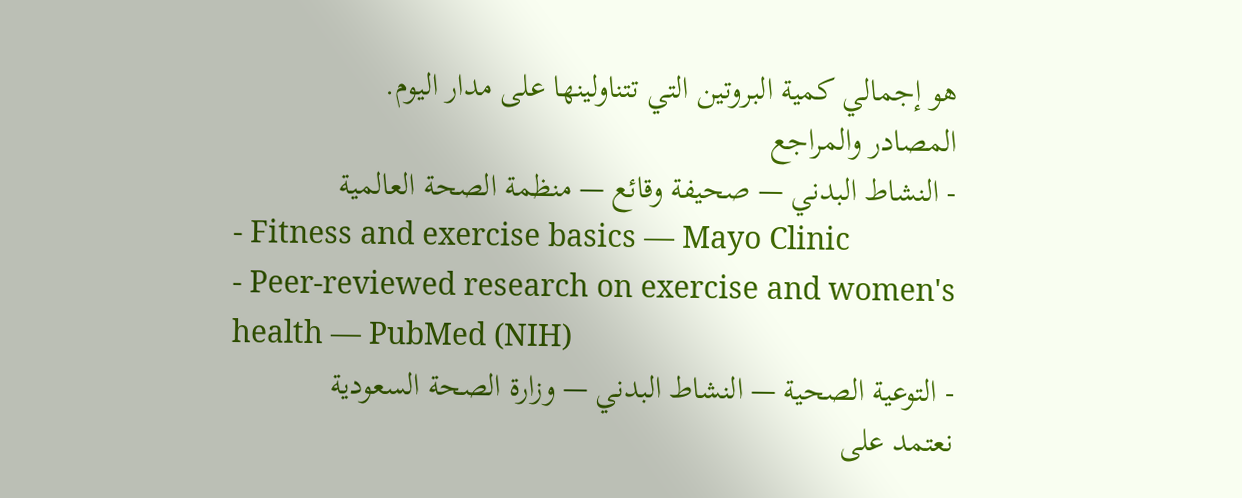هو إجمالي كمية البروتين التي تتناولينها على مدار اليوم.
المصادر والمراجع
- النشاط البدني — صحيفة وقائع — منظمة الصحة العالمية
- Fitness and exercise basics — Mayo Clinic
- Peer-reviewed research on exercise and women's health — PubMed (NIH)
- التوعية الصحية — النشاط البدني — وزارة الصحة السعودية
نعتمد على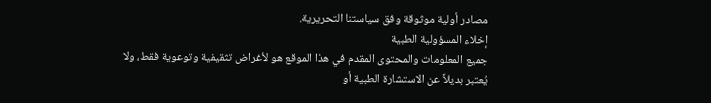مصادر أولية موثوقة وفق سياستنا التحريرية.
إخلاء المسؤولية الطبية
جميع المعلومات والمحتوى المقدم في هذا الموقع هو لأغراض تثقيفية وتوعوية فقط، ولا يُعتبر بديلاً عن الاستشارة الطبية أو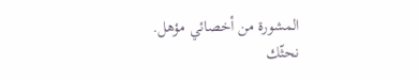المشورة من أخصائي مؤهل. نحثّك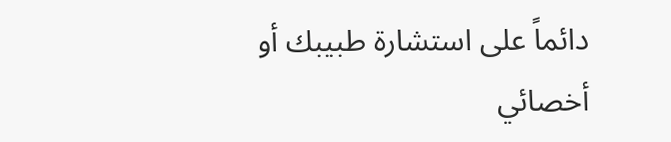دائماً على استشارة طبيبك أو أخصائي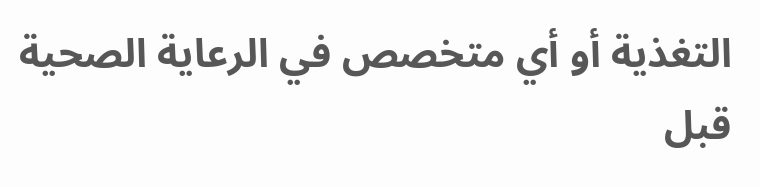التغذية أو أي متخصص في الرعاية الصحية قبل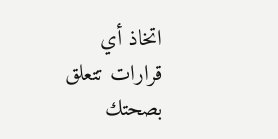اتخاذ أي قرارات تتعلق بصحتك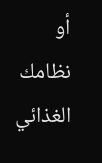أو نظامك الغذائي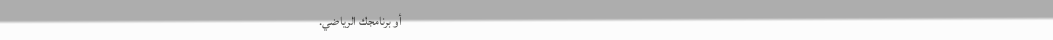أو برنامجك الرياضي.